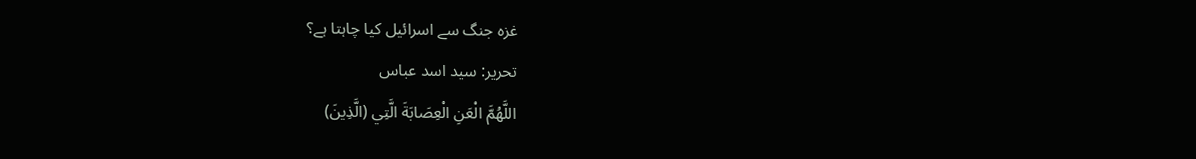غزہ جنگ سے اسرائیل کیا چاہتا ہے؟
تحریر: سید اسد عباس
اللَّهُمَّ الْعَنِ الْعِصَابَةَ الَّتِي (الَّذِينَ)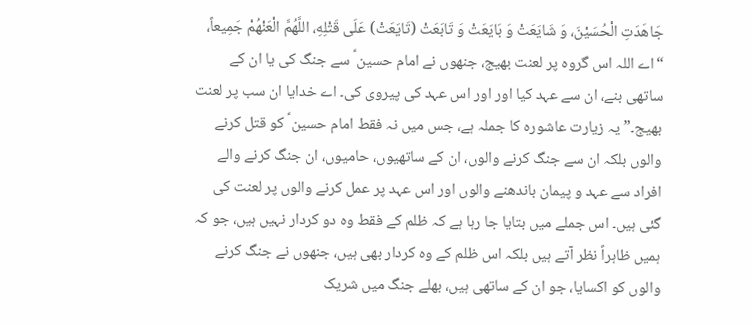جَاهَدَتِ الْحُسَيْنَ، وَ شَايَعَتْ وَ بَايَعَتْ وَ تَابَعَتْ (تَايَعَتْ) عَلَى قَتْلِهِ، اللَّهُمَّ الْعَنْهُمْ جَمِيعاً، “اے اللہ اس گروہ پر لعنت بھیج، جنھوں نے امام حسین ؑ سے جنگ کی یا ان کے ساتھی بنے، ان سے عہد کیا اور اور اس عہد کی پیروی کی۔ اے خدایا ان سب پر لعنت بھیج۔” یہ زیارت عاشورہ کا جملہ ہے، جس میں نہ فقط امام حسین ؑ کو قتل کرنے والوں بلکہ ان سے جنگ کرنے والوں، ان کے ساتھیوں، حامیوں، ان جنگ کرنے والے افراد سے عہد و پیمان باندھنے والوں اور اس عہد پر عمل کرنے والوں پر لعنت کی گئی ہیں۔ اس جملے میں بتایا جا رہا ہے کہ ظلم کے فقط وہ دو کردار نہیں ہیں، جو کہ ہمیں ظاہراً نظر آتے ہیں بلکہ اس ظلم کے وہ کردار بھی ہیں، جنھوں نے جنگ کرنے والوں کو اکسایا، جو ان کے ساتھی ہیں، بھلے جنگ میں شریک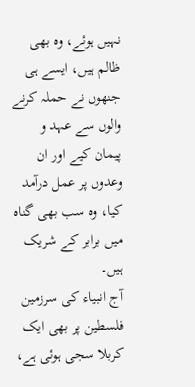نہیں ہوئے، وہ بھی ظالم ہیں، ایسے ہی جنھوں نے حملہ کرنے والوں سے عہد و پیمان کیے اور ان وعدوں پر عمل درآمد کیا، وہ سب بھی گناہ میں برابر کے شریک ہیں۔
آج انبیاء کی سرزمین فلسطین پر بھی ایک کربلا سجی ہوئی ہے،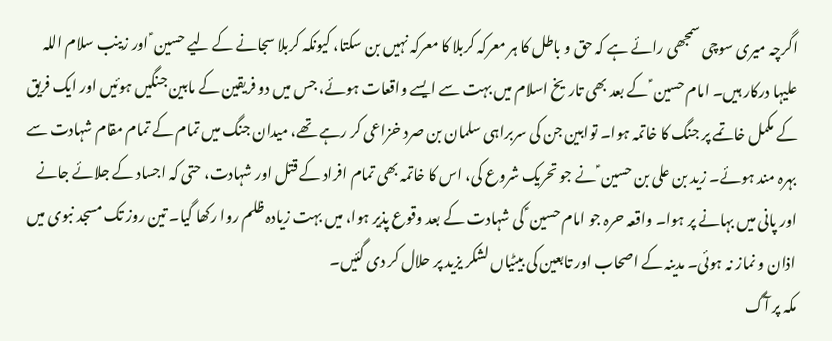اگرچہ میری سوچی سمجھی رائے ہے کہ حق و باطل کا ہر معرکہ کربلا کا معرکہ نہیں بن سکتا، کیونکہ کربلا سجانے کے لیے حسین ؑ اور زینب سلام اللہ علیہا درکار ہیں۔ امام حسین ؑ کے بعد بھی تاریخ اسلام میں بہت سے ایسے واقعات ہوئے، جس میں دو فریقین کے مابین جنگیں ہوئیں اور ایک فریق کے مکمل خاتمے پر جنگ کا خاتمہ ہوا۔ توابین جن کی سربراہی سلمان بن صرد خزاعی کر رہے تھے، میدان جنگ میں تمام کے تمام مقام شہادت سے بہرہ مند ہوئے۔ زید بن علی بن حسین ؑ نے جو تحریک شروع کی، اس کا خاتمہ بھی تمام افراد کے قتل اور شہادت، حتی کہ اجساد کے جلائے جانے اور پانی میں بہانے پر ہوا۔ واقعہ حرہ جو امام حسین ؑ کی شہادت کے بعد وقوع پذیر ہوا، میں بہت زیادہ ظلم روا رکھا گیا۔ تین روز تک مسجد نبوی میں اذان و نماز نہ ہوئی۔ مدینہ کے اصحاب اور تابعین کی بیٹیاں لشکر یزید پر حلال کر دی گئیں۔
مکہ پر آگ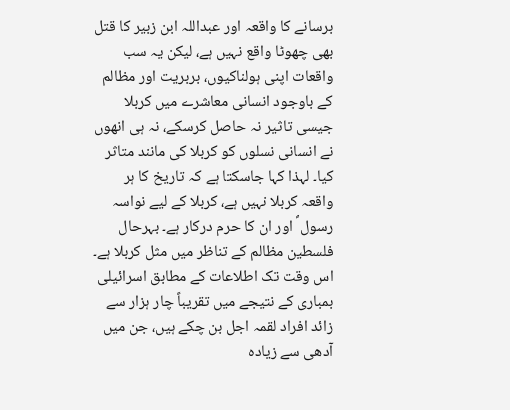برسانے کا واقعہ اور عبداللہ ابن زبیر کا قتل بھی چھوٹا واقع نہیں ہے، لیکن یہ سب واقعات اپنی ہولناکیوں، بربریت اور مظالم کے باوجود انسانی معاشرے میں کربلا جیسی تاثیر نہ حاصل کرسکے، نہ ہی انھوں نے انسانی نسلوں کو کربلا کی مانند متاثر کیا۔ لہذا کہا جاسکتا ہے کہ تاریخ کا ہر واقعہ کربلا نہیں ہے، کربلا کے لیے نواسہ رسول ؐ اور ان کا حرم درکار ہے۔ بہرحال فلسطین مظالم کے تناظر میں مثل کربلا ہے۔ اس وقت تک اطلاعات کے مطابق اسرائیلی بمباری کے نتیجے میں تقریباً چار ہزار سے زائد افراد لقمہ اجل بن چکے ہیں، جن میں آدھی سے زیادہ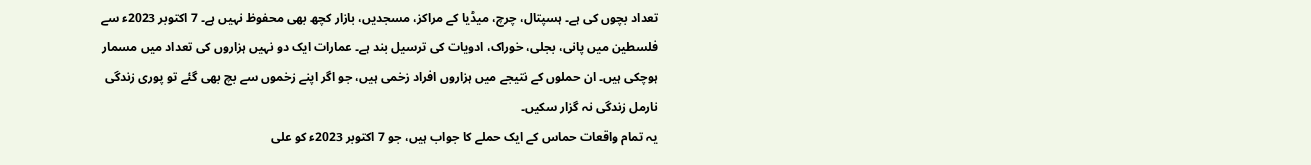تعداد بچوں کی ہے۔ ہسپتال، چرچ، میڈیا کے مراکز، مسجدیں، بازار کچھ بھی محفوظ نہیں ہے۔ 7 اکتوبر 2023ء سے فلسطین میں پانی، بجلی، خوراک، ادویات کی ترسیل بند ہے۔ عمارات ایک دو نہیں ہزاروں کی تعداد میں مسمار ہوچکی ہیں۔ ان حملوں کے نتیجے میں ہزاروں افراد زخمی ہیں، جو اگر اپنے زخموں سے بچ بھی گئے تو پوری زندگی نارمل زندگی نہ گزار سکیں۔
یہ تمام واقعات حماس کے ایک حملے کا جواب ہیں، جو 7 اکتوبر 2023ء کو علی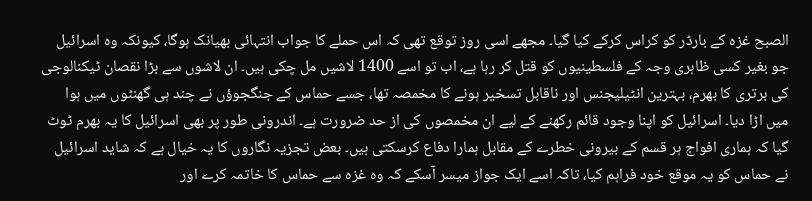الصبح غزہ کے بارڈر کو کراس کرکے کیا گیا۔ مجھے اسی روز توقع تھی کہ اس حملے کا جواب انتہائی بھیانک ہوگا، کیونکہ وہ اسرائیل جو بغیر کسی ظاہری وجہ کے فلسطینیوں کو قتل کر رہا ہے، اب تو اسے 1400 لاشیں مل چکی ہیں۔ ان لاشوں سے بڑا نقصان ٹیکنالوجی کی برتری کا بھرم، بہترین انٹیلیجنس اور ناقابل تسخیر ہونے کا مخمصہ تھا، جسے حماس کے جنگجوؤں نے چند ہی گھنٹوں میں ہوا میں اڑا دیا۔ اسرائیل کو اپنا وجود قائم رکھنے کے لیے ان مخمصوں کی از حد ضرورت ہے۔ اندرونی طور پر بھی اسرائیل کا یہ بھرم ٹوٹ گیا کہ ہماری افواج ہر قسم کے بیرونی خطرے کے مقابل ہمارا دفاع کرسکتی ہیں۔ بعض تجزیہ نگاروں کا یہ خیال ہے کہ شاید اسرائیل نے حماس کو یہ موقع خود فراہم کیا، تاکہ اسے ایک جواز میسر آسکے کہ وہ غزہ سے حماس کا خاتمہ کرے اور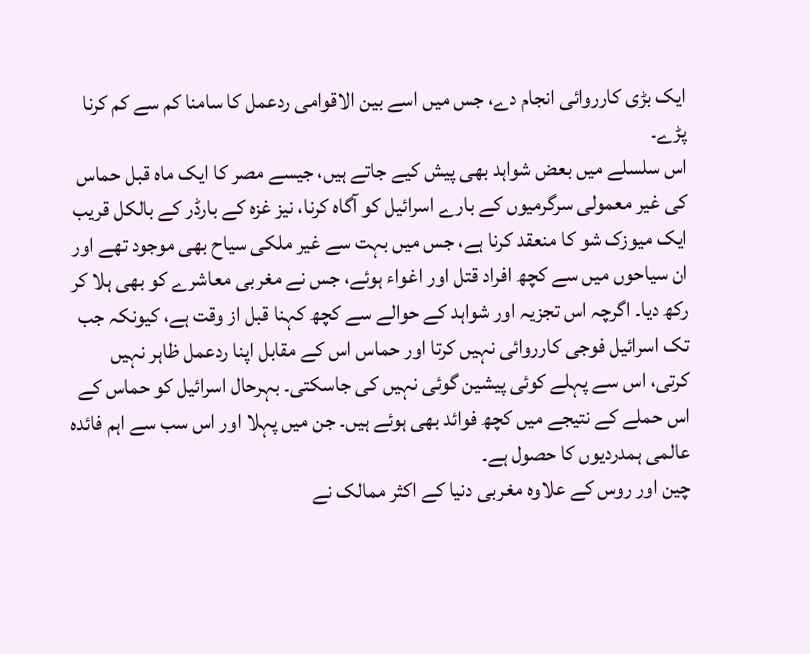ایک بڑی کارروائی انجام دے، جس میں اسے بین الاقوامی ردعمل کا سامنا کم سے کم کرنا پڑے۔
اس سلسلے میں بعض شواہد بھی پیش کیے جاتے ہیں، جیسے مصر کا ایک ماہ قبل حماس کی غیر معمولی سرگرمیوں کے بارے اسرائیل کو آگاہ کرنا، نیز غزہ کے بارڈر کے بالکل قریب ایک میوزک شو کا منعقد کرنا ہے، جس میں بہت سے غیر ملکی سیاح بھی موجود تھے اور ان سیاحوں میں سے کچھ افراد قتل اور اغواء ہوئے، جس نے مغربی معاشرے کو بھی ہلا کر رکھ دیا۔ اگرچہ اس تجزیہ اور شواہد کے حوالے سے کچھ کہنا قبل از وقت ہے، کیونکہ جب تک اسرائیل فوجی کارروائی نہیں کرتا اور حماس اس کے مقابل اپنا ردعمل ظاہر نہیں کرتی، اس سے پہلے کوئی پیشین گوئی نہیں کی جاسکتی۔ بہرحال اسرائیل کو حماس کے اس حملے کے نتیجے میں کچھ فوائد بھی ہوئے ہیں۔ جن میں پہلا اور اس سب سے اہم فائدہ عالمی ہمدردیوں کا حصول ہے۔
چین اور روس کے علاوہ مغربی دنیا کے اکثر ممالک نے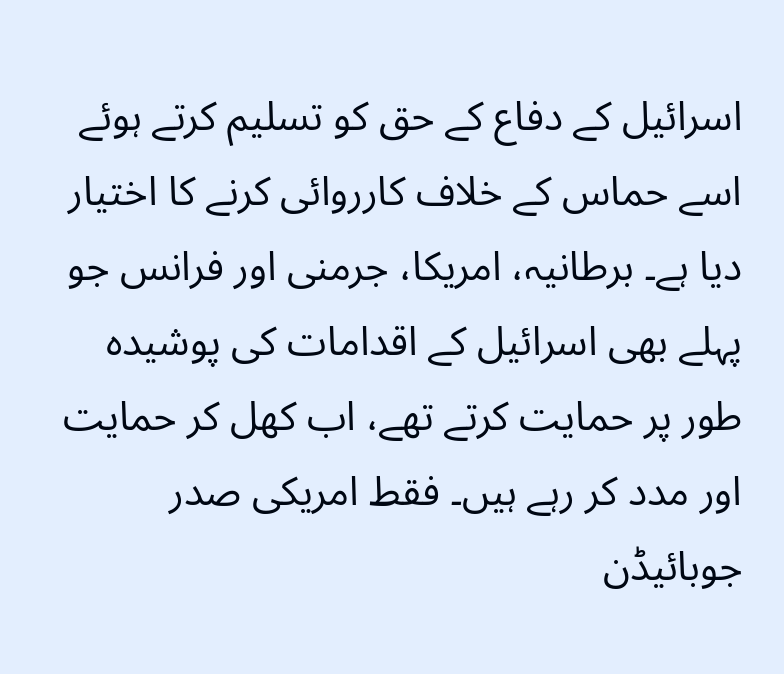اسرائیل کے دفاع کے حق کو تسلیم کرتے ہوئے اسے حماس کے خلاف کارروائی کرنے کا اختیار دیا ہے۔ برطانیہ، امریکا، جرمنی اور فرانس جو پہلے بھی اسرائیل کے اقدامات کی پوشیدہ طور پر حمایت کرتے تھے، اب کھل کر حمایت اور مدد کر رہے ہیں۔ فقط امریکی صدر جوبائیڈن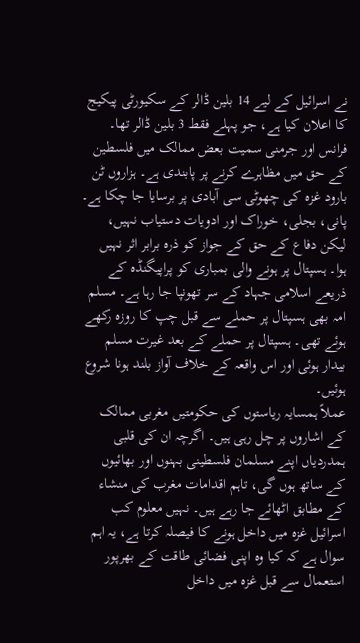نے اسرائیل کے لیے 14 بلین ڈالر کے سکیورٹی پیکیج کا اعلان کیا ہے، جو پہلے فقط 3 بلین ڈالر تھا۔ فرانس اور جرمنی سمیت بعض ممالک میں فلسطین کے حق میں مظاہرے کرنے پر پابندی ہے۔ ہزاروں ٹن بارود غزہ کی چھوٹی سی آبادی پر برسایا جا چکا ہے۔ پانی، بجلی، خوراک اور ادویات دستیاب نہیں، لیکن دفاع کے حق کے جواز کو ذرہ برابر اثر نہیں ہوا۔ ہسپتال پر ہونے والی بمباری کو پراپیگنڈہ کے ذریعے اسلامی جہاد کے سر تھونپا جا رہا ہے۔ مسلم امہ بھی ہسپتال پر حملے سے قبل چپ کا روزہ رکھے ہوئے تھی۔ ہسپتال پر حملے کے بعد غیرت مسلم بیدار ہوئی اور اس واقعہ کے خلاف آواز بلند ہونا شروع ہوئیں۔
عملاً ہمسایہ ریاستوں کی حکومتیں مغربی ممالک کے اشاروں پر چل رہی ہیں۔ اگرچہ ان کی قلبی ہمدردیاں اپنے مسلمان فلسطینی بہنوں اور بھائیوں کے ساتھ ہوں گی، تاہم اقدامات مغرب کی منشاء کے مطابق اٹھائے جا رہے ہیں۔ نہیں معلوم کب اسرائیل غزہ میں داخل ہونے کا فیصلہ کرتا ہے، یہ اہم سوال ہے کہ کیا وہ اپنی فضائی طاقت کے بھرپور استعمال سے قبل غزہ میں داخل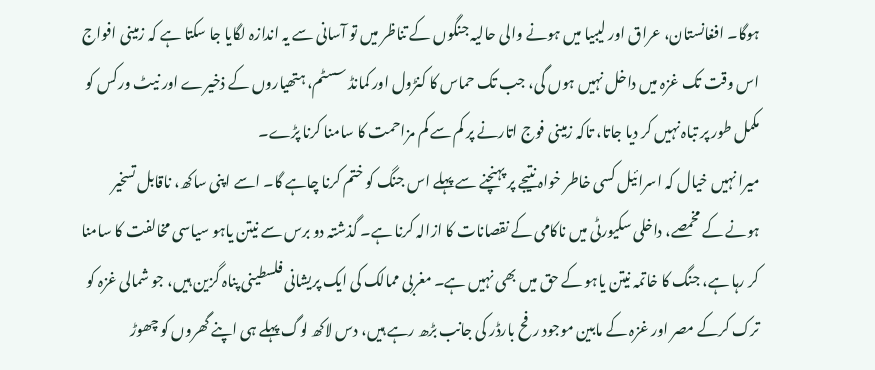ہوگا۔ افغانستان، عراق اور لیبیا میں ہونے والی حالیہ جنگوں کے تناظر میں تو آسانی سے یہ اندازہ لگایا جا سکتا ہے کہ زمینی افواج اس وقت تک غزہ میں داخل نہیں ہوں گی، جب تک حماس کا کنڑول اور کمانڈ سسٹم، ہتھیاروں کے ذخیرے اور نیٹ ورکس کو مکمل طور پر تباہ نہیں کر دیا جاتا، تاکہ زمینی فوج اتارنے پر کم سے کم مزاحمت کا سامنا کرنا پڑے۔
میرا نہیں خیال کہ اسرائیل کسی خاطر خواہ نتیجے پر پہنچنے سے پہلے اس جنگ کو ختم کرنا چاہے گا۔ اسے اپنی ساکھ، ناقابل تسخیر ہونے کے مخمصے، داخلی سکیورٹی میں ناکامی کے نقصانات کا ازالہ کرنا ہے۔ گذشتہ دو برس سے نیتن یاہو سیاسی مخالفت کا سامنا کر رہا ہے، جنگ کا خاتمہ نیتن یاہو کے حق میں بھی نہیں ہے۔ مغربی ممالک کی ایک پریشانی فلسطینی پناہ گزین ہیں، جو شمالی غزہ کو ترک کرکے مصر اور غزہ کے مابین موجود رفح بارڈر کی جانب بڑھ رہے ہیں، دس لاکھ لوگ پہلے ہی اپنے گھروں کو چھوڑ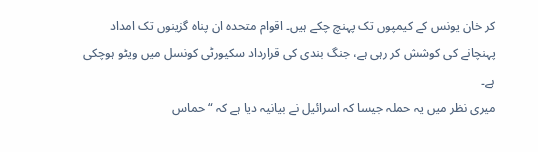کر خان یونس کے کیمپوں تک پہنچ چکے ہیں۔ اقوام متحدہ ان پناہ گزینوں تک امداد پہنچانے کی کوشش کر رہی ہے، جنگ بندی کی قرارداد سکیورٹی کونسل میں ویٹو ہوچکی ہے۔
میری نظر میں یہ حملہ جیسا کہ اسرائیل نے بیانیہ دیا ہے کہ “حماس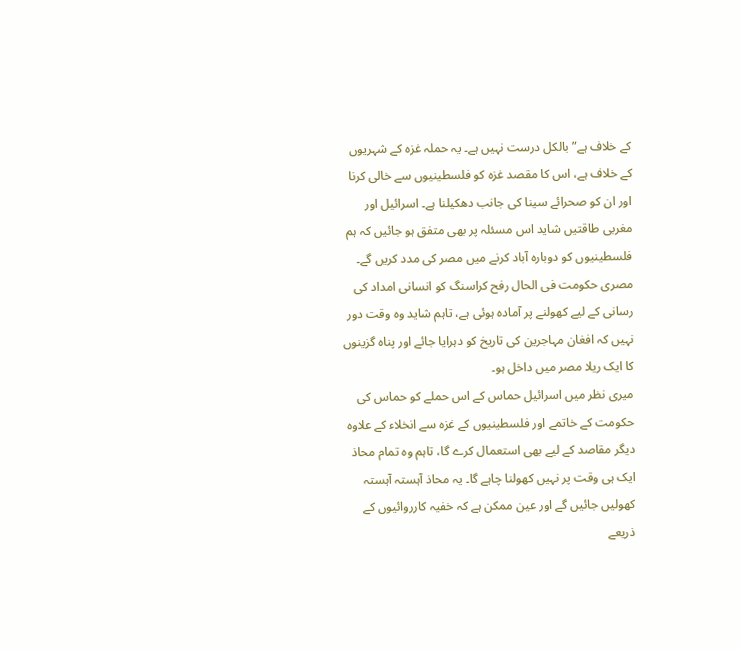کے خلاف ہے” بالکل درست نہیں ہے۔ یہ حملہ غزہ کے شہریوں کے خلاف ہے، اس کا مقصد غزہ کو فلسطینیوں سے خالی کرنا اور ان کو صحرائے سینا کی جانب دھکیلنا ہے۔ اسرائیل اور مغربی طاقتیں شاید اس مسئلہ پر بھی متفق ہو جائیں کہ ہم فلسطینیوں کو دوبارہ آباد کرنے میں مصر کی مدد کریں گے۔ مصری حکومت فی الحال رفح کراسنگ کو انسانی امداد کی رسانی کے لیے کھولنے پر آمادہ ہوئی ہے، تاہم شاید وہ وقت دور نہیں کہ افغان مہاجرین کی تاریخ کو دہرایا جائے اور پناہ گزینوں کا ایک ریلا مصر میں داخل ہو۔
میری نظر میں اسرائیل حماس کے اس حملے کو حماس کی حکومت کے خاتمے اور فلسطینیوں کے غزہ سے انخلاء کے علاوہ دیگر مقاصد کے لیے بھی استعمال کرے گا، تاہم وہ تمام محاذ ایک ہی وقت پر نہیں کھولنا چاہے گا۔ یہ محاذ آہستہ آہستہ کھولیں جائیں گے اور عین ممکن ہے کہ خفیہ کارروائیوں کے ذریعے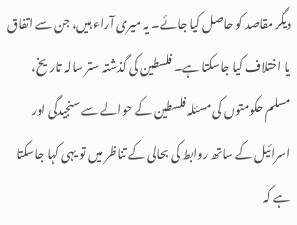دیگر مقاصد کو حاصل کیا جائے۔ یہ میری آراء ہیں، جن سے اتفاق یا اختلاف کیا جاسکتا ہے۔ فلسطین کی گذشتہ ستر سالہ تاریخ، مسلم حکومتوں کی مسئلہ فلسطین کے حوالے سے سنجیدگی اور اسرائیل کے ساتھ روابط کی بحالی کے تناظر میں تو یہی کہا جاسکتا ہے کہ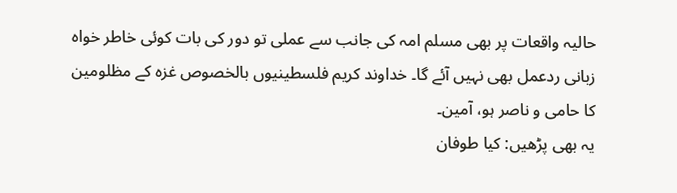حالیہ واقعات پر بھی مسلم امہ کی جانب سے عملی تو دور کی بات کوئی خاطر خواہ زبانی ردعمل بھی نہیں آئے گا۔ خداوند کریم فلسطینیوں بالخصوص غزہ کے مظلومین کا حامی و ناصر ہو، آمین۔
یہ بھی پڑھیں: کیا طوفان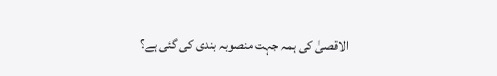الاقصیٰ کی ہمہ جہت منصوبہ بندی کی گئی ہے؟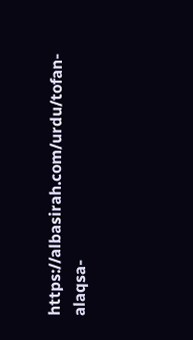https://albasirah.com/urdu/tofan-alaqsa-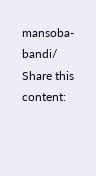mansoba-bandi/
Share this content: